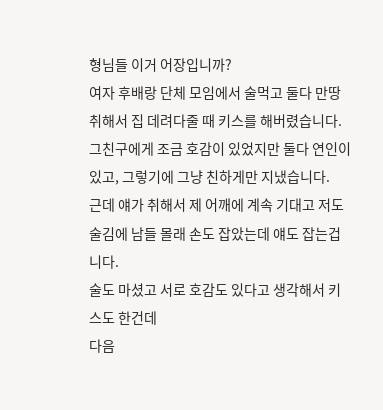형님들 이거 어장입니까?
여자 후배랑 단체 모임에서 술먹고 둘다 만땅 취해서 집 데려다줄 때 키스를 해버렸습니다.
그친구에게 조금 호감이 있었지만 둘다 연인이 있고, 그렇기에 그냥 친하게만 지냈습니다.
근데 얘가 취해서 제 어깨에 계속 기대고 저도 술김에 남들 몰래 손도 잡았는데 얘도 잡는겁니다.
술도 마셨고 서로 호감도 있다고 생각해서 키스도 한건데
다음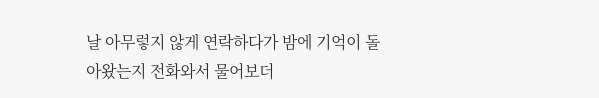날 아무렇지 않게 연락하다가 밤에 기억이 돌아왔는지 전화와서 물어보더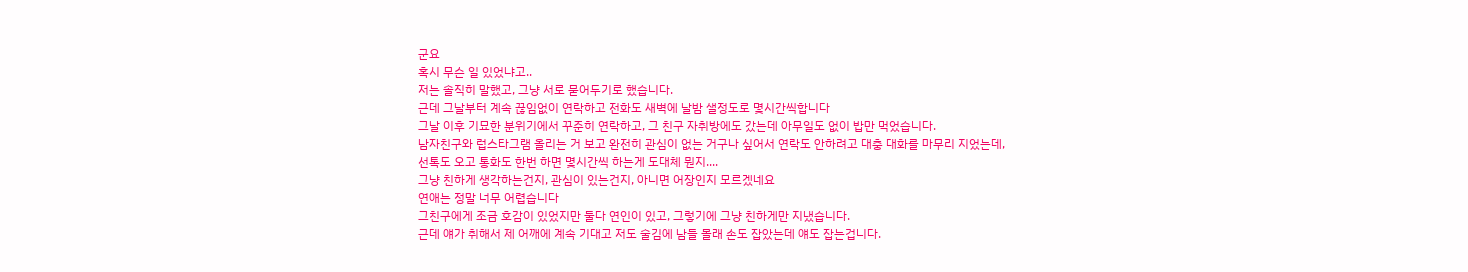군요
혹시 무슨 일 있었냐고..
저는 솔직히 말했고, 그냥 서로 묻어두기로 했습니다.
근데 그날부터 계속 끊임없이 연락하고 전화도 새벽에 날밤 샐정도로 몇시간씩합니다
그날 이후 기묘한 분위기에서 꾸준히 연락하고, 그 친구 자취방에도 갔는데 아무일도 없이 밥만 먹었습니다.
남자친구와 럽스타그램 올리는 거 보고 완전히 관심이 없는 거구나 싶어서 연락도 안하려고 대충 대화를 마무리 지었는데,
선톡도 오고 통화도 한번 하면 몇시간씩 하는게 도대체 뭔지....
그냥 친하게 생각하는건지, 관심이 있는건지, 아니면 어장인지 모르겠네요
연애는 정말 너무 어렵습니다
그친구에게 조금 호감이 있었지만 둘다 연인이 있고, 그렇기에 그냥 친하게만 지냈습니다.
근데 얘가 취해서 제 어깨에 계속 기대고 저도 술김에 남들 몰래 손도 잡았는데 얘도 잡는겁니다.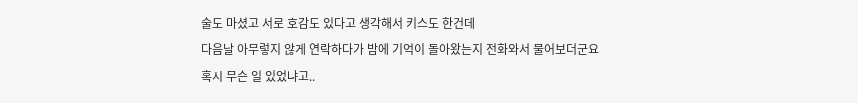술도 마셨고 서로 호감도 있다고 생각해서 키스도 한건데
다음날 아무렇지 않게 연락하다가 밤에 기억이 돌아왔는지 전화와서 물어보더군요
혹시 무슨 일 있었냐고..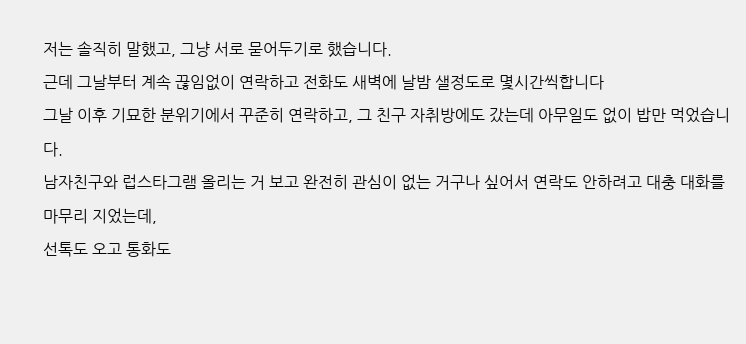저는 솔직히 말했고, 그냥 서로 묻어두기로 했습니다.
근데 그날부터 계속 끊임없이 연락하고 전화도 새벽에 날밤 샐정도로 몇시간씩합니다
그날 이후 기묘한 분위기에서 꾸준히 연락하고, 그 친구 자취방에도 갔는데 아무일도 없이 밥만 먹었습니다.
남자친구와 럽스타그램 올리는 거 보고 완전히 관심이 없는 거구나 싶어서 연락도 안하려고 대충 대화를 마무리 지었는데,
선톡도 오고 통화도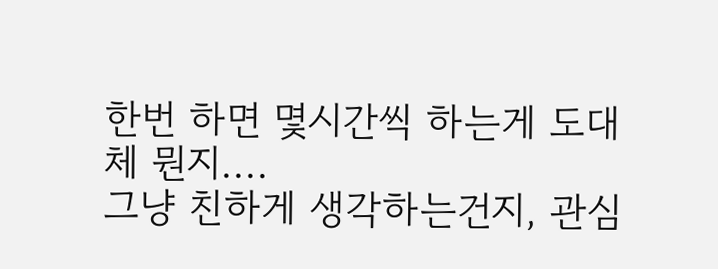한번 하면 몇시간씩 하는게 도대체 뭔지....
그냥 친하게 생각하는건지, 관심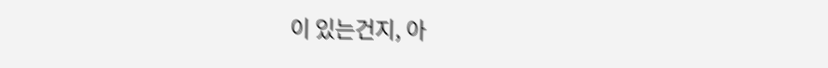이 있는건지, 아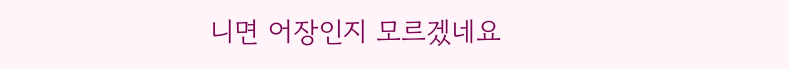니면 어장인지 모르겠네요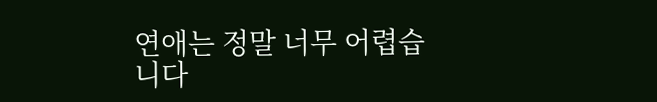연애는 정말 너무 어렵습니다